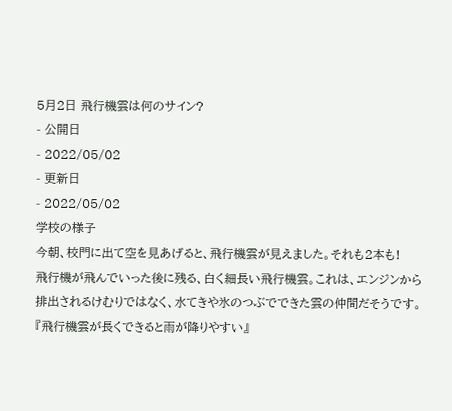5月2日 飛行機雲は何のサイン?
- 公開日
- 2022/05/02
- 更新日
- 2022/05/02
学校の様子
今朝、校門に出て空を見あげると、飛行機雲が見えました。それも2本も!
飛行機が飛んでいった後に残る、白く細長い飛行機雲。これは、エンジンから排出されるけむりではなく、水てきや氷のつぶでできた雲の仲間だそうです。
『飛行機雲が長くできると雨が降りやすい』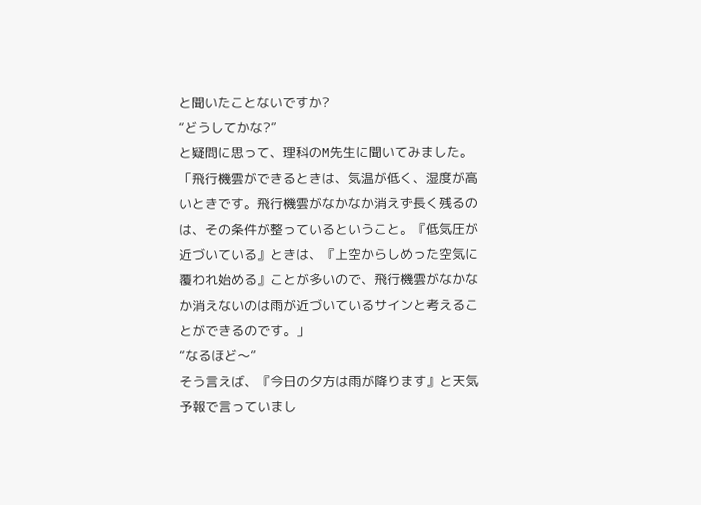と聞いたことないですか?
“どうしてかな?”
と疑問に思って、理科のM先生に聞いてみました。
「飛行機雲ができるときは、気温が低く、湿度が高いときです。飛行機雲がなかなか消えず長く残るのは、その条件が整っているということ。『低気圧が近づいている』ときは、『上空からしめった空気に覆われ始める』ことが多いので、飛行機雲がなかなか消えないのは雨が近づいているサインと考えることができるのです。」
“なるほど〜”
そう言えば、『今日の夕方は雨が降ります』と天気予報で言っていまし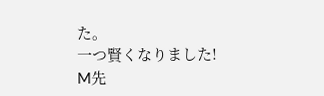た。
一つ賢くなりました!
M先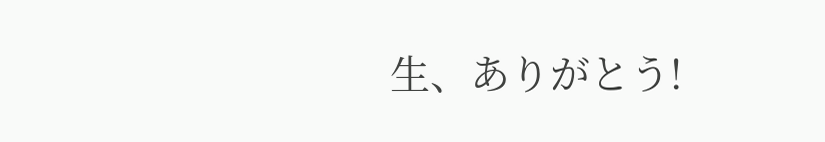生、ありがとう!